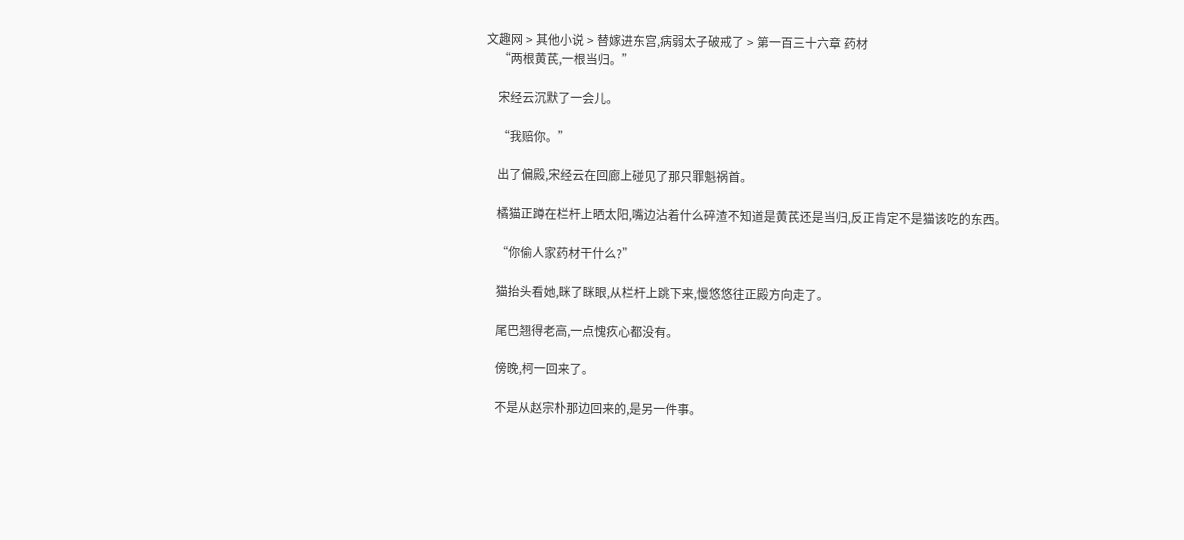文趣网 > 其他小说 > 替嫁进东宫,病弱太子破戒了 > 第一百三十六章 药材
    “两根黄芪,一根当归。”

    宋经云沉默了一会儿。

    “我赔你。”

    出了偏殿,宋经云在回廊上碰见了那只罪魁祸首。

    橘猫正蹲在栏杆上晒太阳,嘴边沾着什么碎渣不知道是黄芪还是当归,反正肯定不是猫该吃的东西。

    “你偷人家药材干什么?”

    猫抬头看她,眯了眯眼,从栏杆上跳下来,慢悠悠往正殿方向走了。

    尾巴翘得老高,一点愧疚心都没有。

    傍晚,柯一回来了。

    不是从赵宗朴那边回来的,是另一件事。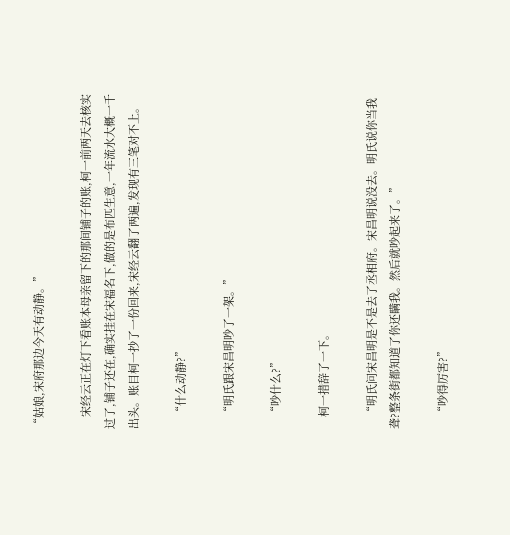“姑娘,宋府那边今天有动静。”

    宋经云正在灯下看账本母亲留下的那间铺子的账,柯一前两天去核实过了,铺子还在,确实挂在宋福名下,做的是布匹生意,一年流水大概一千出头。账目柯一抄了一份回来,宋经云翻了两遍,发现有三笔对不上。

    “什么动静?”

    “明氏跟宋昌明吵了一架。”

    “吵什么?”

    柯一措辞了一下。

    “明氏问宋昌明是不是去了丞相府。宋昌明说没去。明氏说你当我聋?整条街都知道了你还瞒我。然后就吵起来了。”

    “吵得厉害?”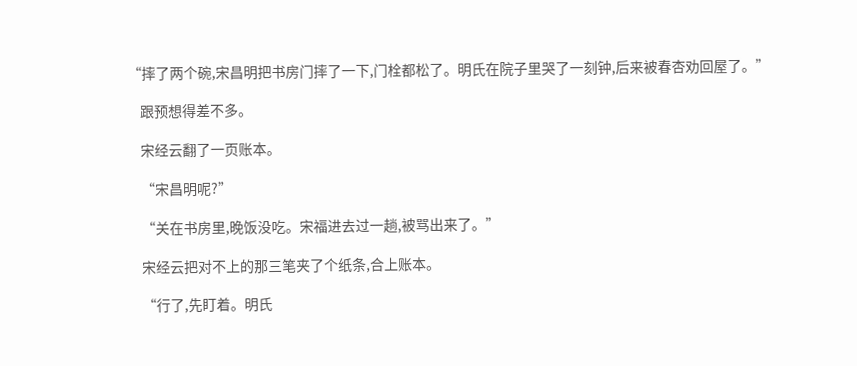“摔了两个碗,宋昌明把书房门摔了一下,门栓都松了。明氏在院子里哭了一刻钟,后来被春杏劝回屋了。”

    跟预想得差不多。

    宋经云翻了一页账本。

    “宋昌明呢?”

    “关在书房里,晚饭没吃。宋福进去过一趟,被骂出来了。”

    宋经云把对不上的那三笔夹了个纸条,合上账本。

    “行了,先盯着。明氏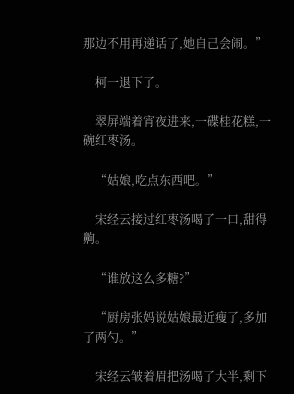那边不用再递话了,她自己会闹。”

    柯一退下了。

    翠屏端着宵夜进来,一碟桂花糕,一碗红枣汤。

    “姑娘,吃点东西吧。”

    宋经云接过红枣汤喝了一口,甜得齁。

    “谁放这么多糖?”

    “厨房张妈说姑娘最近瘦了,多加了两勺。”

    宋经云皱着眉把汤喝了大半,剩下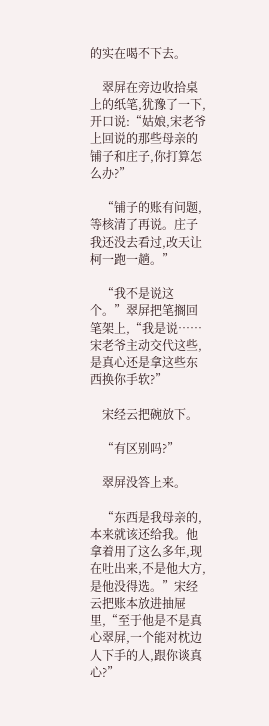的实在喝不下去。

    翠屏在旁边收拾桌上的纸笔,犹豫了一下,开口说:“姑娘,宋老爷上回说的那些母亲的铺子和庄子,你打算怎么办?”

    “铺子的账有问题,等核清了再说。庄子我还没去看过,改天让柯一跑一趟。”

    “我不是说这个。”翠屏把笔搁回笔架上,“我是说……宋老爷主动交代这些,是真心还是拿这些东西换你手软?”

    宋经云把碗放下。

    “有区别吗?”

    翠屏没答上来。

    “东西是我母亲的,本来就该还给我。他拿着用了这么多年,现在吐出来,不是他大方,是他没得选。”宋经云把账本放进抽屉里,“至于他是不是真心翠屏,一个能对枕边人下手的人,跟你谈真心?”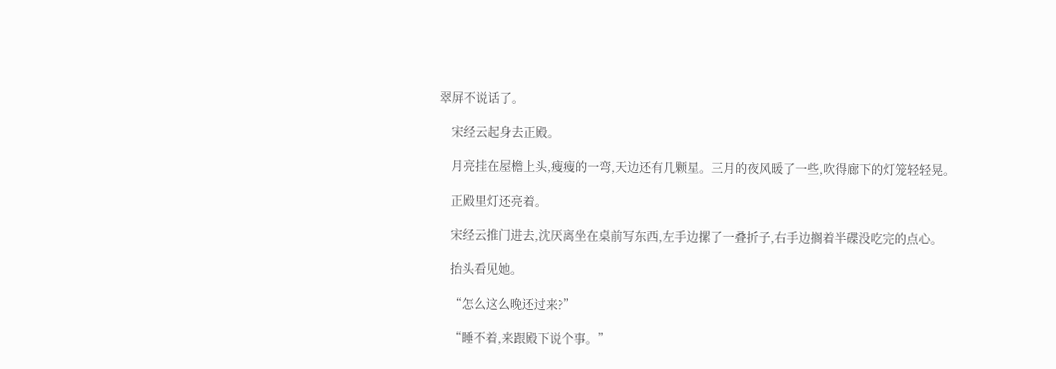翠屏不说话了。

    宋经云起身去正殿。

    月亮挂在屋檐上头,瘦瘦的一弯,天边还有几颗星。三月的夜风暖了一些,吹得廊下的灯笼轻轻晃。

    正殿里灯还亮着。

    宋经云推门进去,沈厌离坐在桌前写东西,左手边摞了一叠折子,右手边搁着半碟没吃完的点心。

    抬头看见她。

    “怎么这么晚还过来?”

    “睡不着,来跟殿下说个事。”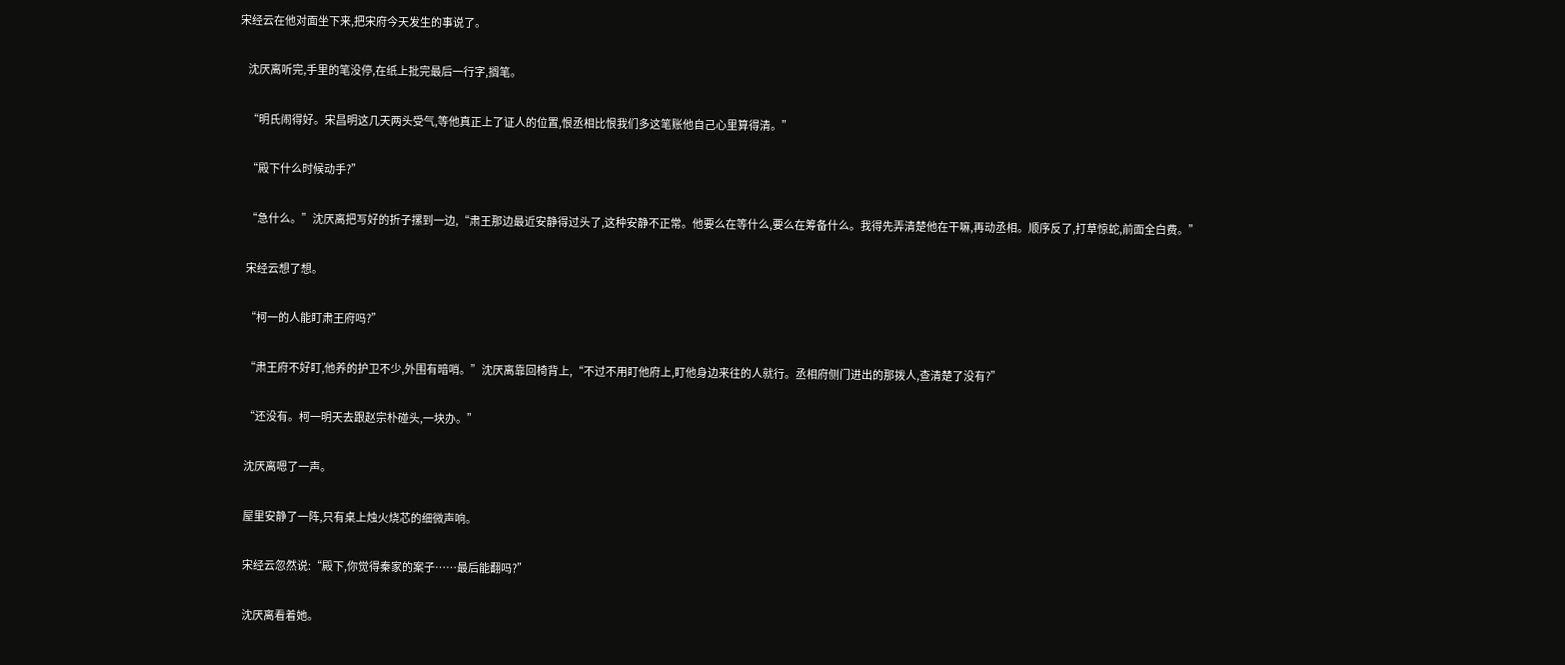宋经云在他对面坐下来,把宋府今天发生的事说了。

    沈厌离听完,手里的笔没停,在纸上批完最后一行字,搁笔。

    “明氏闹得好。宋昌明这几天两头受气,等他真正上了证人的位置,恨丞相比恨我们多这笔账他自己心里算得清。”

    “殿下什么时候动手?”

    “急什么。”沈厌离把写好的折子摞到一边,“肃王那边最近安静得过头了,这种安静不正常。他要么在等什么,要么在筹备什么。我得先弄清楚他在干嘛,再动丞相。顺序反了,打草惊蛇,前面全白费。”

    宋经云想了想。

    “柯一的人能盯肃王府吗?”

    “肃王府不好盯,他养的护卫不少,外围有暗哨。”沈厌离靠回椅背上,“不过不用盯他府上,盯他身边来往的人就行。丞相府侧门进出的那拨人,查清楚了没有?”

    “还没有。柯一明天去跟赵宗朴碰头,一块办。”

    沈厌离嗯了一声。

    屋里安静了一阵,只有桌上烛火烧芯的细微声响。

    宋经云忽然说:“殿下,你觉得秦家的案子……最后能翻吗?”

    沈厌离看着她。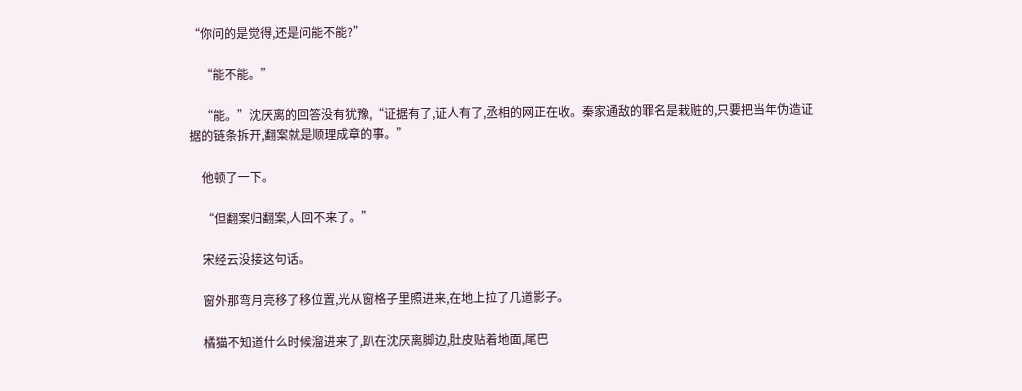“你问的是觉得,还是问能不能?”

    “能不能。”

    “能。”沈厌离的回答没有犹豫,“证据有了,证人有了,丞相的网正在收。秦家通敌的罪名是栽赃的,只要把当年伪造证据的链条拆开,翻案就是顺理成章的事。”

    他顿了一下。

    “但翻案归翻案,人回不来了。”

    宋经云没接这句话。

    窗外那弯月亮移了移位置,光从窗格子里照进来,在地上拉了几道影子。

    橘猫不知道什么时候溜进来了,趴在沈厌离脚边,肚皮贴着地面,尾巴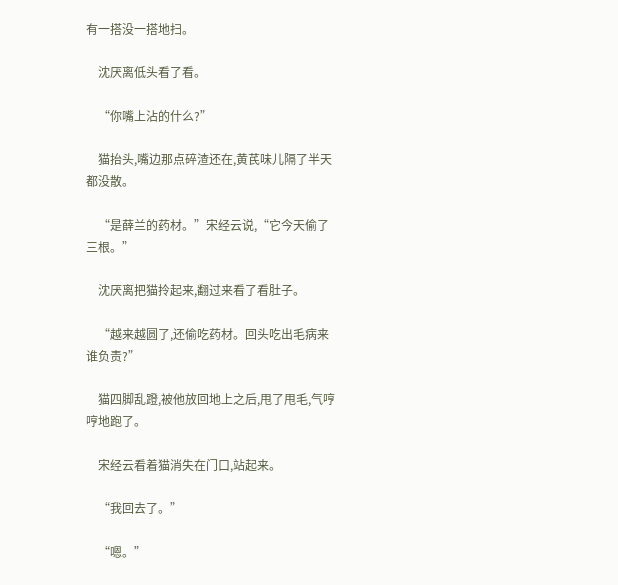有一搭没一搭地扫。

    沈厌离低头看了看。

    “你嘴上沾的什么?”

    猫抬头,嘴边那点碎渣还在,黄芪味儿隔了半天都没散。

    “是薛兰的药材。”宋经云说,“它今天偷了三根。”

    沈厌离把猫拎起来,翻过来看了看肚子。

    “越来越圆了,还偷吃药材。回头吃出毛病来谁负责?”

    猫四脚乱蹬,被他放回地上之后,甩了甩毛,气哼哼地跑了。

    宋经云看着猫消失在门口,站起来。

    “我回去了。”

    “嗯。”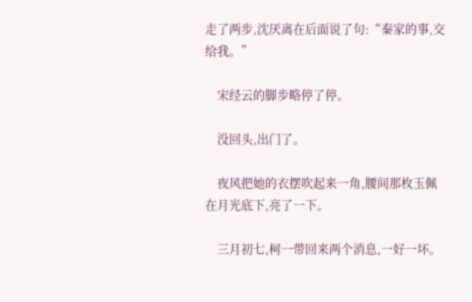走了两步,沈厌离在后面说了句:“秦家的事,交给我。”

    宋经云的脚步略停了停。

    没回头,出门了。

    夜风把她的衣摆吹起来一角,腰间那枚玉佩在月光底下,亮了一下。

    三月初七,柯一带回来两个消息,一好一坏。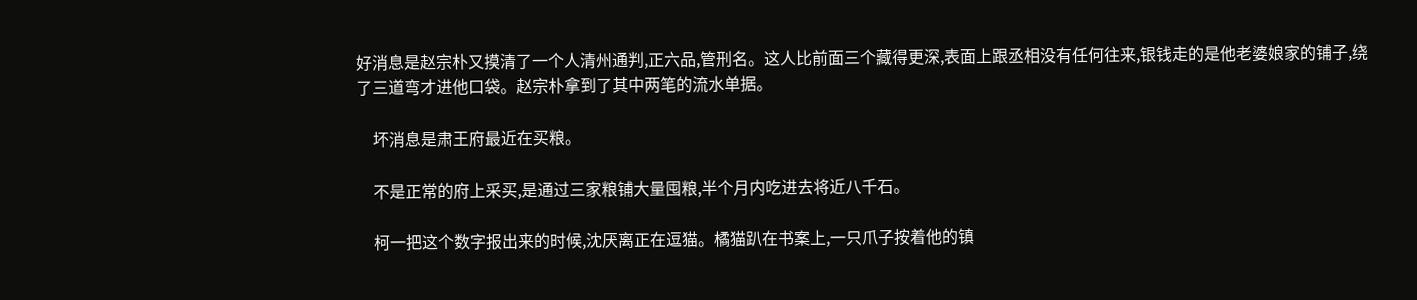好消息是赵宗朴又摸清了一个人清州通判,正六品,管刑名。这人比前面三个藏得更深,表面上跟丞相没有任何往来,银钱走的是他老婆娘家的铺子,绕了三道弯才进他口袋。赵宗朴拿到了其中两笔的流水单据。

    坏消息是肃王府最近在买粮。

    不是正常的府上采买,是通过三家粮铺大量囤粮,半个月内吃进去将近八千石。

    柯一把这个数字报出来的时候,沈厌离正在逗猫。橘猫趴在书案上,一只爪子按着他的镇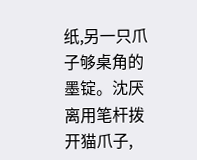纸,另一只爪子够桌角的墨锭。沈厌离用笔杆拨开猫爪子,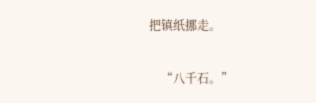把镇纸挪走。

    “八千石。”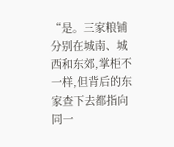“是。三家粮铺分别在城南、城西和东郊,掌柜不一样,但背后的东家查下去都指向同一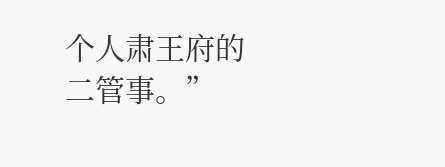个人肃王府的二管事。”